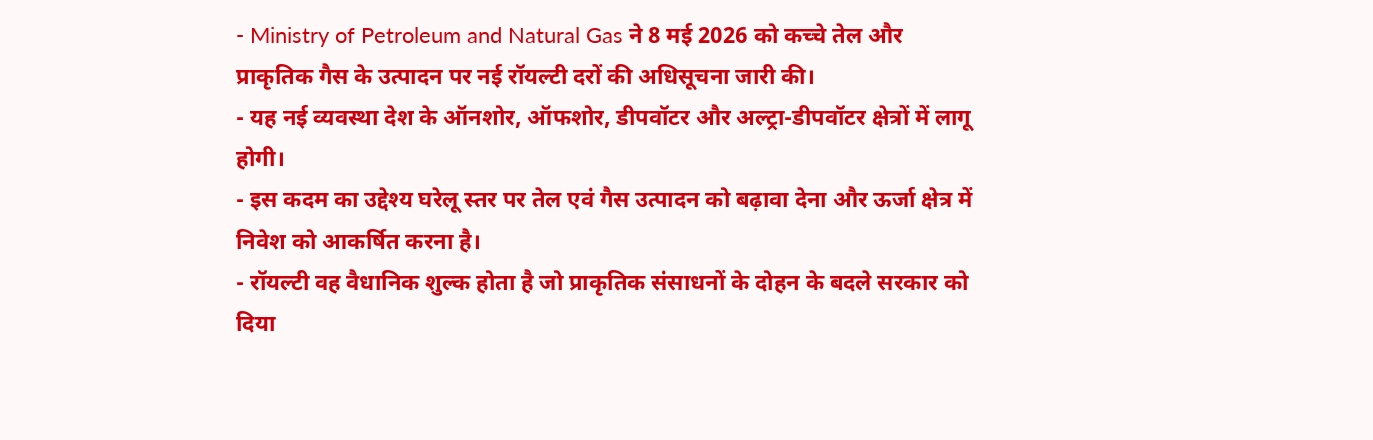- Ministry of Petroleum and Natural Gas ने 8 मई 2026 को कच्चे तेल और प्राकृतिक गैस के उत्पादन पर नई रॉयल्टी दरों की अधिसूचना जारी की।
- यह नई व्यवस्था देश के ऑनशोर, ऑफशोर, डीपवॉटर और अल्ट्रा-डीपवॉटर क्षेत्रों में लागू होगी।
- इस कदम का उद्देश्य घरेलू स्तर पर तेल एवं गैस उत्पादन को बढ़ावा देना और ऊर्जा क्षेत्र में निवेश को आकर्षित करना है।
- रॉयल्टी वह वैधानिक शुल्क होता है जो प्राकृतिक संसाधनों के दोहन के बदले सरकार को दिया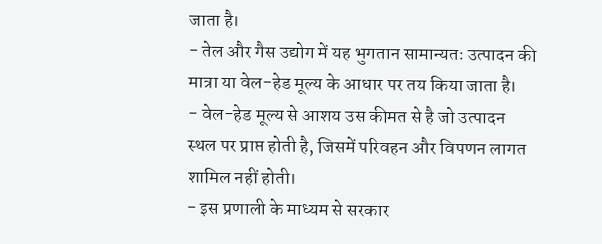जाता है।
- तेल और गैस उद्योग में यह भुगतान सामान्यतः उत्पादन की मात्रा या वेल-हेड मूल्य के आधार पर तय किया जाता है।
- वेल-हेड मूल्य से आशय उस कीमत से है जो उत्पादन स्थल पर प्राप्त होती है, जिसमें परिवहन और विपणन लागत शामिल नहीं होती।
- इस प्रणाली के माध्यम से सरकार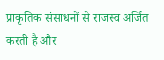प्राकृतिक संसाधनों से राजस्व अर्जित करती है और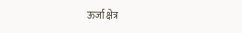ऊर्जा क्षेत्र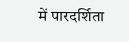में पारदर्शिता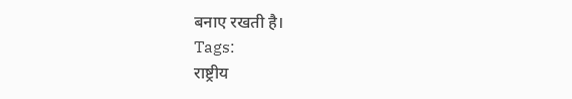बनाए रखती है।
Tags:
राष्ट्रीय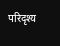परिदृश्य